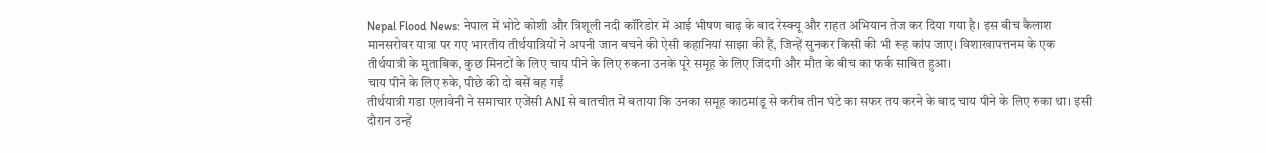Nepal Flood News: नेपाल में भोटे कोशी और त्रिशूली नदी कॉरिडोर में आई भीषण बाढ़ के बाद रेस्क्यू और राहत अभियान तेज कर दिया गया है। इस बीच कैलाश मानसरोवर यात्रा पर गए भारतीय तीर्थयात्रियों ने अपनी जान बचने की ऐसी कहानियां साझा की हैं, जिन्हें सुनकर किसी की भी रूह कांप जाए। विशाखापत्तनम के एक तीर्थयात्री के मुताबिक, कुछ मिनटों के लिए चाय पीने के लिए रुकना उनके पूरे समूह के लिए जिंदगी और मौत के बीच का फर्क साबित हुआ।
चाय पीने के लिए रुके, पीछे की दो बसें बह गईं
तीर्थयात्री गडा एलावेनी ने समाचार एजेंसी ANI से बातचीत में बताया कि उनका समूह काठमांडू से करीब तीन घंटे का सफर तय करने के बाद चाय पीने के लिए रुका था। इसी दौरान उन्हें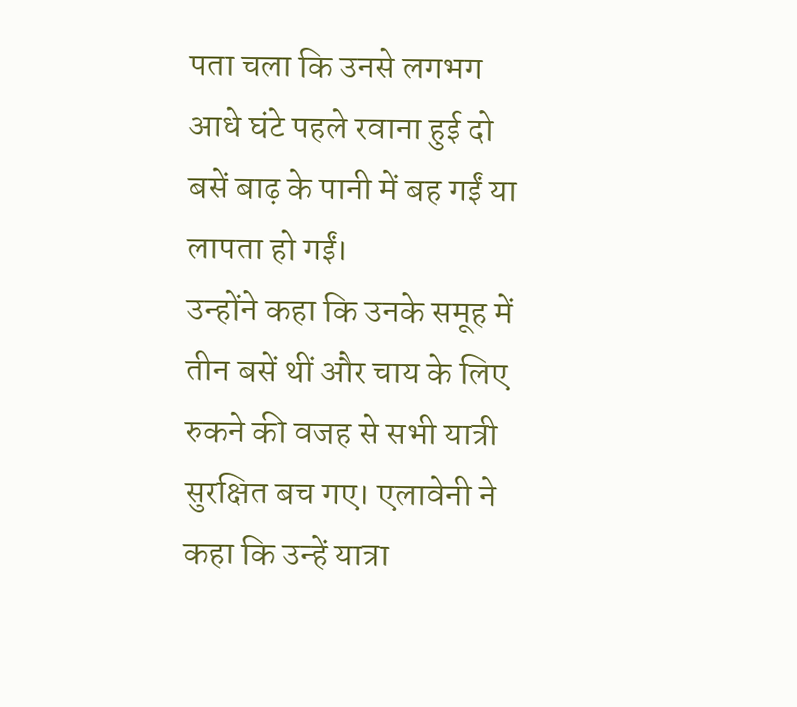पता चला कि उनसे लगभग आधे घंटे पहले रवाना हुई दो बसें बाढ़ के पानी में बह गईं या लापता हो गईं।
उन्होंने कहा कि उनके समूह में तीन बसें थीं और चाय के लिए रुकने की वजह से सभी यात्री सुरक्षित बच गए। एलावेनी ने कहा कि उन्हें यात्रा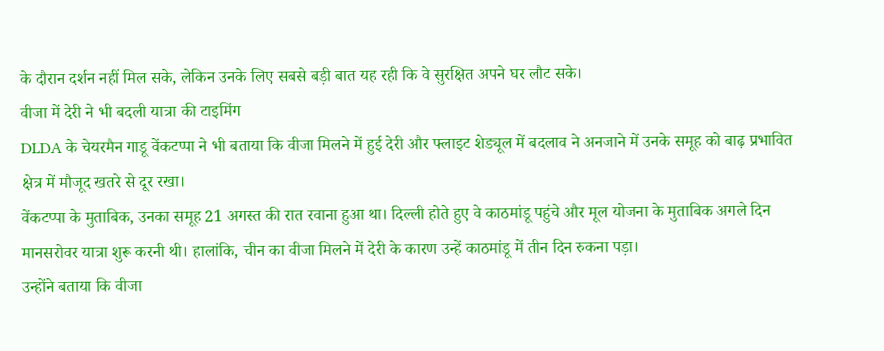के दौरान दर्शन नहीं मिल सके, लेकिन उनके लिए सबसे बड़ी बात यह रही कि वे सुरक्षित अपने घर लौट सके।
वीजा में देरी ने भी बदली यात्रा की टाइमिंग
DLDA के चेयरमैन गाडू वेंकटप्पा ने भी बताया कि वीजा मिलने में हुई देरी और फ्लाइट शेड्यूल में बदलाव ने अनजाने में उनके समूह को बाढ़ प्रभावित क्षेत्र में मौजूद खतरे से दूर रखा।
वेंकटप्पा के मुताबिक, उनका समूह 21 अगस्त की रात रवाना हुआ था। दिल्ली होते हुए वे काठमांडू पहुंचे और मूल योजना के मुताबिक अगले दिन मानसरोवर यात्रा शुरू करनी थी। हालांकि, चीन का वीजा मिलने में देरी के कारण उन्हें काठमांडू में तीन दिन रुकना पड़ा।
उन्होंने बताया कि वीजा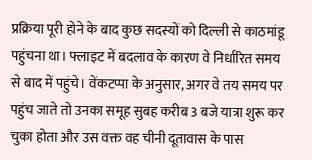प्रक्रिया पूरी होने के बाद कुछ सदस्यों को दिल्ली से काठमांडू पहुंचना था। फ्लाइट में बदलाव के कारण वे निर्धारित समय से बाद में पहुंचे। वेंकटप्पा के अनुसार, अगर वे तय समय पर पहुंच जाते तो उनका समूह सुबह करीब 3 बजे यात्रा शुरू कर चुका होता और उस वक्त वह चीनी दूतावास के पास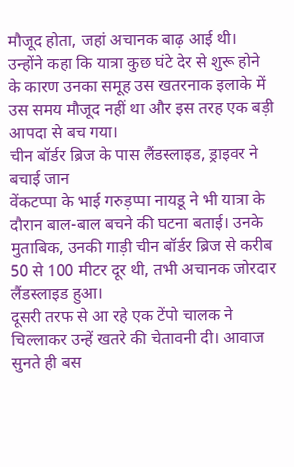मौजूद होता, जहां अचानक बाढ़ आई थी।
उन्होंने कहा कि यात्रा कुछ घंटे देर से शुरू होने के कारण उनका समूह उस खतरनाक इलाके में उस समय मौजूद नहीं था और इस तरह एक बड़ी आपदा से बच गया।
चीन बॉर्डर ब्रिज के पास लैंडस्लाइड, ड्राइवर ने बचाई जान
वेंकटप्पा के भाई गरुड़प्पा नायडू ने भी यात्रा के दौरान बाल-बाल बचने की घटना बताई। उनके मुताबिक, उनकी गाड़ी चीन बॉर्डर ब्रिज से करीब 50 से 100 मीटर दूर थी, तभी अचानक जोरदार लैंडस्लाइड हुआ।
दूसरी तरफ से आ रहे एक टेंपो चालक ने चिल्लाकर उन्हें खतरे की चेतावनी दी। आवाज सुनते ही बस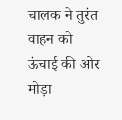चालक ने तुरंत वाहन को ऊंचाई की ओर मोड़ा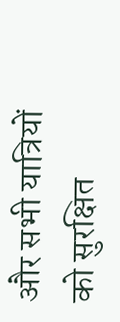और सभी यात्रियों को सुरक्षित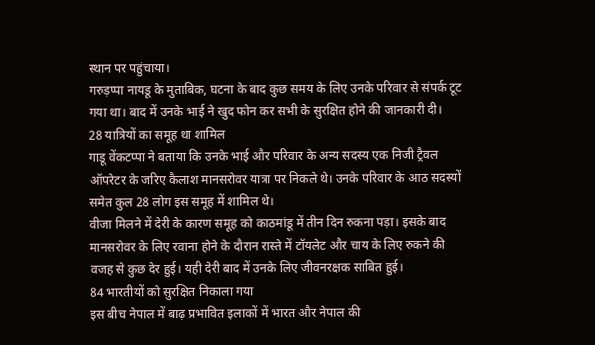स्थान पर पहुंचाया।
गरुड़प्पा नायडू के मुताबिक, घटना के बाद कुछ समय के लिए उनके परिवार से संपर्क टूट गया था। बाद में उनके भाई ने खुद फोन कर सभी के सुरक्षित होने की जानकारी दी।
28 यात्रियों का समूह था शामिल
गाडू वेंकटप्पा ने बताया कि उनके भाई और परिवार के अन्य सदस्य एक निजी ट्रैवल ऑपरेटर के जरिए कैलाश मानसरोवर यात्रा पर निकले थे। उनके परिवार के आठ सदस्यों समेत कुल 28 लोग इस समूह में शामिल थे।
वीजा मिलने में देरी के कारण समूह को काठमांडू में तीन दिन रुकना पड़ा। इसके बाद मानसरोवर के लिए रवाना होने के दौरान रास्ते में टॉयलेट और चाय के लिए रुकने की वजह से कुछ देर हुई। यही देरी बाद में उनके लिए जीवनरक्षक साबित हुई।
84 भारतीयों को सुरक्षित निकाला गया
इस बीच नेपाल में बाढ़ प्रभावित इलाकों में भारत और नेपाल की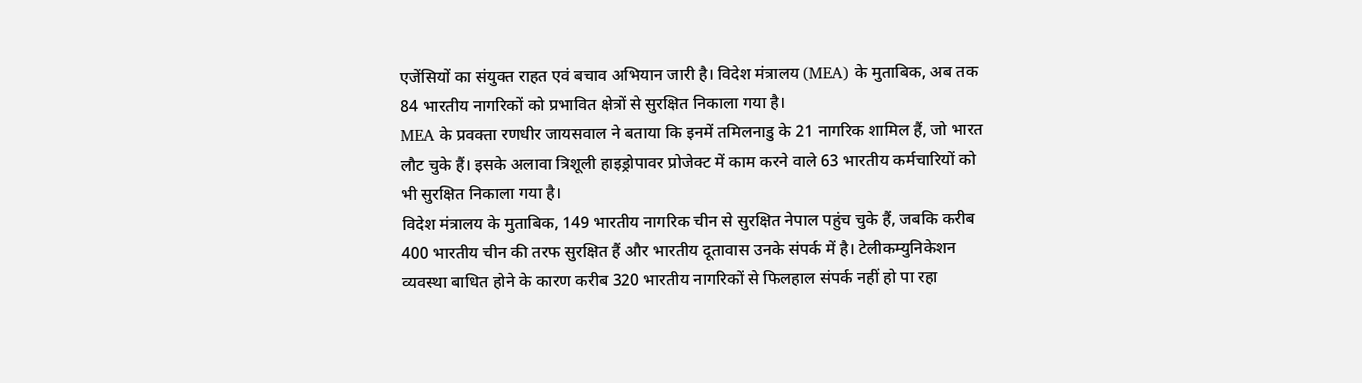एजेंसियों का संयुक्त राहत एवं बचाव अभियान जारी है। विदेश मंत्रालय (MEA) के मुताबिक, अब तक 84 भारतीय नागरिकों को प्रभावित क्षेत्रों से सुरक्षित निकाला गया है।
MEA के प्रवक्ता रणधीर जायसवाल ने बताया कि इनमें तमिलनाडु के 21 नागरिक शामिल हैं, जो भारत लौट चुके हैं। इसके अलावा त्रिशूली हाइड्रोपावर प्रोजेक्ट में काम करने वाले 63 भारतीय कर्मचारियों को भी सुरक्षित निकाला गया है।
विदेश मंत्रालय के मुताबिक, 149 भारतीय नागरिक चीन से सुरक्षित नेपाल पहुंच चुके हैं, जबकि करीब 400 भारतीय चीन की तरफ सुरक्षित हैं और भारतीय दूतावास उनके संपर्क में है। टेलीकम्युनिकेशन व्यवस्था बाधित होने के कारण करीब 320 भारतीय नागरिकों से फिलहाल संपर्क नहीं हो पा रहा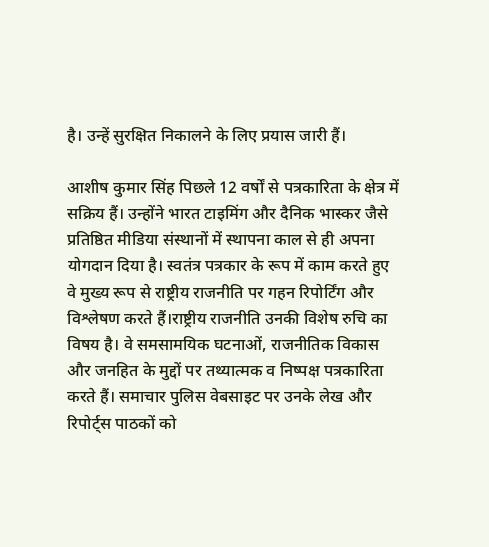है। उन्हें सुरक्षित निकालने के लिए प्रयास जारी हैं।

आशीष कुमार सिंह पिछले 12 वर्षों से पत्रकारिता के क्षेत्र में सक्रिय हैं। उन्होंने भारत टाइमिंग और दैनिक भास्कर जैसे प्रतिष्ठित मीडिया संस्थानों में स्थापना काल से ही अपना योगदान दिया है। स्वतंत्र पत्रकार के रूप में काम करते हुए वे मुख्य रूप से राष्ट्रीय राजनीति पर गहन रिपोर्टिंग और विश्लेषण करते हैं।राष्ट्रीय राजनीति उनकी विशेष रुचि का विषय है। वे समसामयिक घटनाओं, राजनीतिक विकास और जनहित के मुद्दों पर तथ्यात्मक व निष्पक्ष पत्रकारिता करते हैं। समाचार पुलिस वेबसाइट पर उनके लेख और रिपोर्ट्स पाठकों को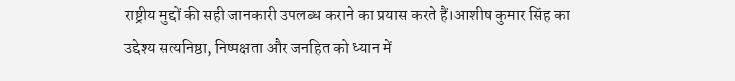राष्ट्रीय मुद्दों की सही जानकारी उपलब्ध कराने का प्रयास करते हैं।आशीष कुमार सिंह का उद्देश्य सत्यनिष्ठा, निष्पक्षता और जनहित को ध्यान में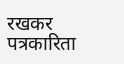रखकर पत्रकारिता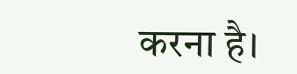करना है।